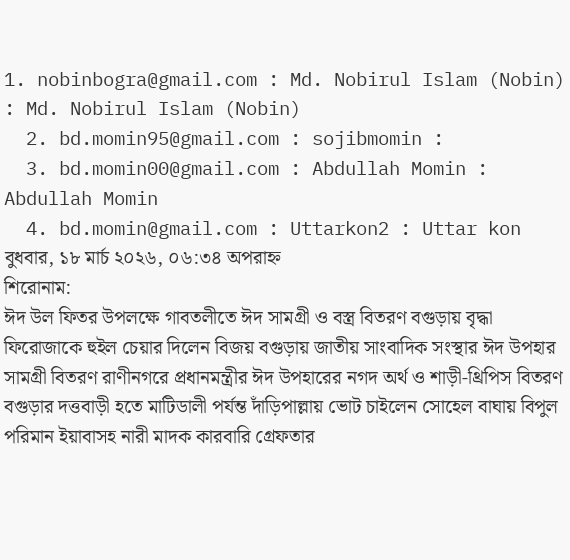1. nobinbogra@gmail.com : Md. Nobirul Islam (Nobin) : Md. Nobirul Islam (Nobin)
  2. bd.momin95@gmail.com : sojibmomin :
  3. bd.momin00@gmail.com : Abdullah Momin : Abdullah Momin
  4. bd.momin@gmail.com : Uttarkon2 : Uttar kon
বুধবার, ১৮ মার্চ ২০২৬, ০৬:৩৪ অপরাহ্ন
শিরোনাম:
ঈদ উল ফিতর উপলক্ষে গাবতলীতে ঈদ সামগ্রী ও বস্ত্র বিতরণ বগুড়ায় বৃদ্ধা ফিরোজাকে হুইল চেয়ার দিলেন বিজয় বগুড়ায় জাতীয় সাংবাদিক সংস্থার ঈদ উপহার সামগ্রী বিতরণ রাণীনগরে প্রধানমন্ত্রীর ঈদ উপহারের নগদ অর্থ ও শাড়ী-থ্রিপিস বিতরণ বগুড়ার দত্তবাড়ী হতে মাটিডালী পর্যন্ত দাঁড়িপাল্লায় ভোট চাইলেন সোহেল বাঘায় বিপুল পরিমান ইয়াবাসহ নারী মাদক কারবারি গ্রেফতার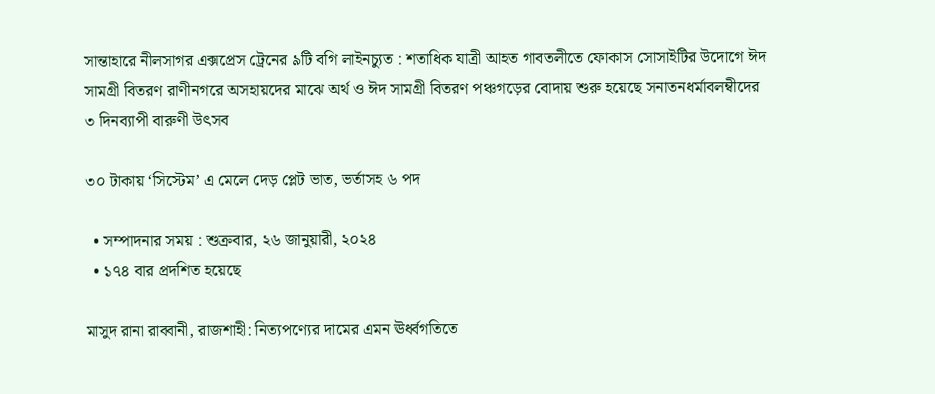সান্তাহারে নীলসাগর এক্সপ্রেস ট্রেনের ৯টি বগি লাইনচ্যুত : শতাধিক যাত্রী আহত গাবতলীতে ফোকাস সোসাইটির উদোগে ঈদ সামগ্রী বিতরণ রাণীনগরে অসহায়দের মাঝে অর্থ ও ঈদ সামগ্রী বিতরণ পঞ্চগড়ের বোদায় শুরু হয়েছে সনাতনধর্মাবলম্বীদের ৩ দিনব্যাপী বারুণী উৎসব

৩০ টাকায় ‘সিস্টেম’ এ মেলে দেড় প্লেট ভাত, ভর্তাসহ ৬ পদ

  • সম্পাদনার সময় : শুক্রবার, ২৬ জানুয়ারী, ২০২৪
  • ১৭৪ বার প্রদশিত হয়েছে

মাসুদ রানা রাব্বানী, রাজশাহী: নিত্যপণ্যের দামের এমন ঊর্ধ্বগতিতে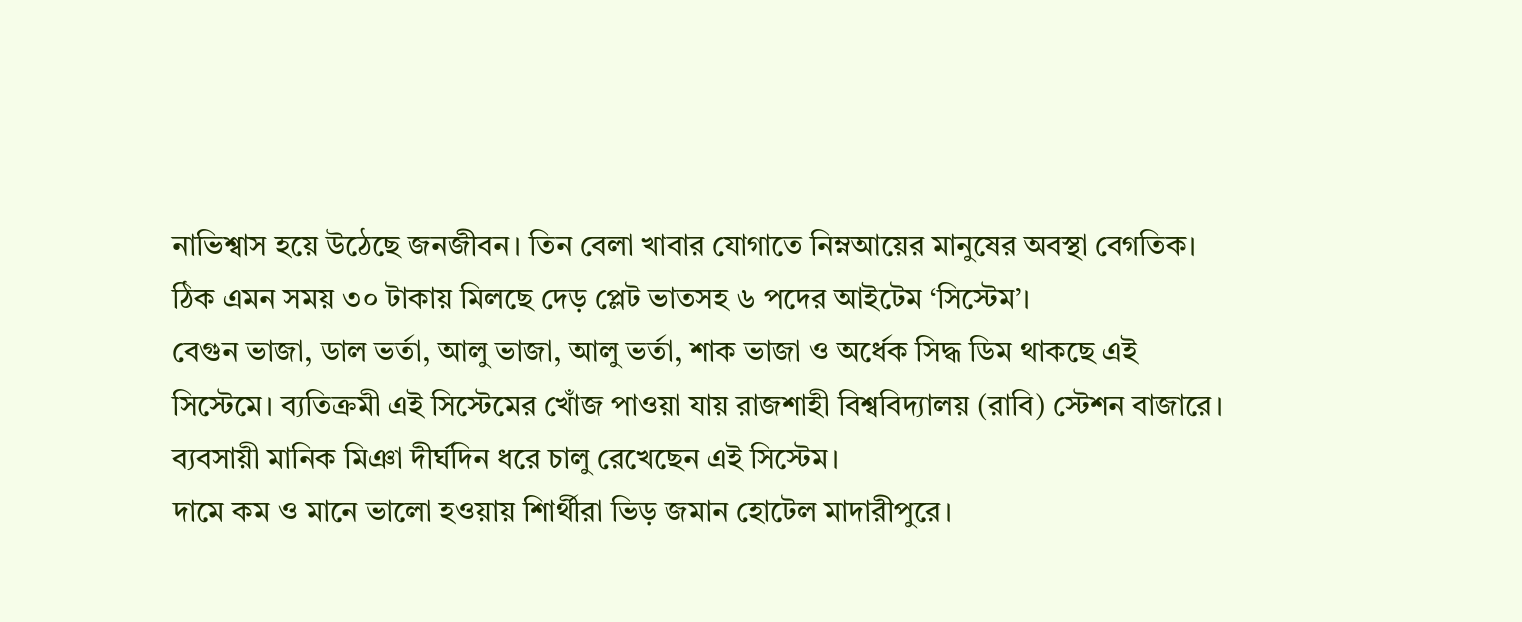নাভিশ্বাস হয়ে উঠেছে জনজীবন। তিন বেলা খাবার যোগাতে নিম্নআয়ের মানুষের অবস্থা বেগতিক। ঠিক এমন সময় ৩০ টাকায় মিলছে দেড় প্লেট ভাতসহ ৬ পদের আইটেম ‘সিস্টেম’।
বেগুন ভাজা, ডাল ভর্তা, আলু ভাজা, আলু ভর্তা, শাক ভাজা ও অর্ধেক সিদ্ধ ডিম থাকছে এই সিস্টেমে। ব্যতিক্রমী এই সিস্টেমের খোঁজ পাওয়া যায় রাজশাহী বিশ্ববিদ্যালয় (রাবি) স্টেশন বাজারে। ব্যবসায়ী মানিক মিঞা দীর্ঘদিন ধরে চালু রেখেছেন এই সিস্টেম।
দামে কম ও মানে ভালো হওয়ায় শিার্থীরা ভিড় জমান হোটেল মাদারীপুরে।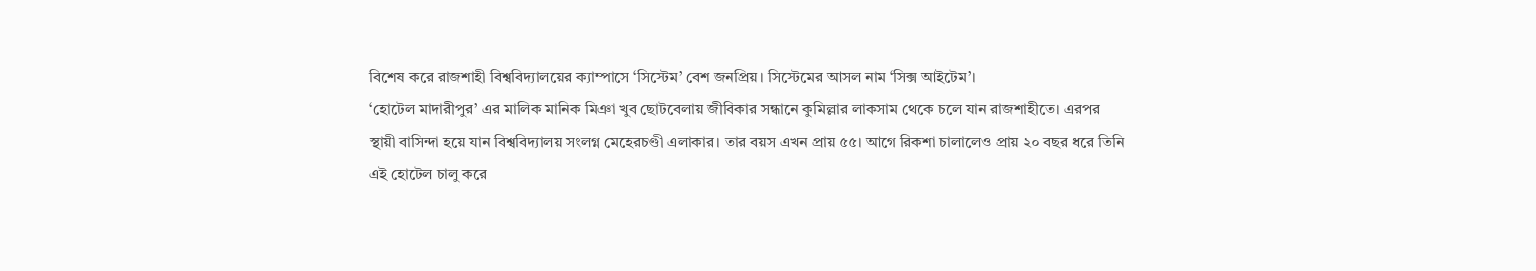বিশেষ করে রাজশাহী বিশ্ববিদ্যালয়ের ক্যাম্পাসে ‘সিস্টেম’ বেশ জনপ্রিয়। সিস্টেমের আসল নাম ‘সিক্স আইটেম’।
‘হোটেল মাদারীপুর’ এর মালিক মানিক মিঞা খুব ছোটবেলায় জীবিকার সন্ধানে কুমিল্লার লাকসাম থেকে চলে যান রাজশাহীতে। এরপর স্থায়ী বাসিন্দা হয়ে যান বিশ্ববিদ্যালয় সংলগ্ন মেহেরচণ্ডী এলাকার। তার বয়স এখন প্রায় ৫৫। আগে রিকশা চালালেও প্রায় ২০ বছর ধরে তিনি এই হোটেল চালু করে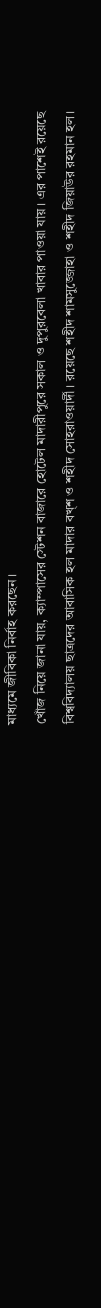মাধ্যমে জীবিকা নির্বাহ করছেন।
খোঁজ নিয়ে জানা যায়, ক্যাম্পাসের স্টেশন বাজারে হোটেল মাদারীপুরে সকাল ও দুপুরবেলা খাবার পাওয়া যায়। এর পাশেই রয়েছে বিশ্ববিদ্যালয় ছাত্রদের আবাসিক হল মাদার বখ্শ ও শহীদ সোহরাওয়ার্দী। রয়েছে শহীদ শামসুজ্জোহা ও শহীদ জিয়াউর রহমান হল।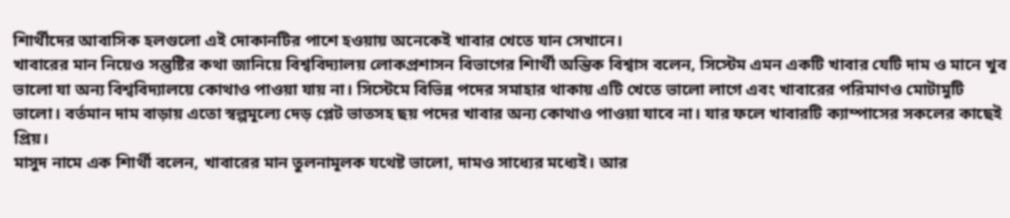শিার্থীদের আবাসিক হলগুলো এই দোকানটির পাশে হওয়ায় অনেকেই খাবার খেতে যান সেখানে।
খাবারের মান নিয়েও সন্তুষ্টির কথা জানিয়ে বিশ্ববিদ্যালয় লোকপ্রশাসন বিভাগের শিার্থী অন্তিক বিশ্বাস বলেন, সিস্টেম এমন একটি খাবার যেটি দাম ও মানে খুব ভালো যা অন্য বিশ্ববিদ্যালয়ে কোথাও পাওয়া যায় না। সিস্টেমে বিভিন্ন পদের সমাহার থাকায় এটি খেতে ভালো লাগে এবং খাবারের পরিমাণও মোটামুটি ভালো। বর্তমান দাম বাড়ায় এতো স্বল্পমূল্যে দেড় প্লেট ভাতসহ ছয় পদের খাবার অন্য কোথাও পাওয়া যাবে না। যার ফলে খাবারটি ক্যাম্পাসের সকলের কাছেই প্রিয়।
মাসুদ নামে এক শিার্থী বলেন, খাবারের মান তুলনামূলক যথেষ্ট ভালো, দামও সাধ্যের মধ্যেই। আর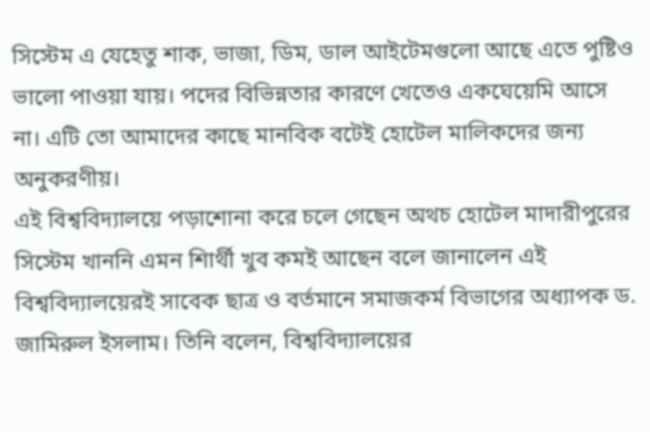সিস্টেম এ যেহেতু শাক, ভাজা, ডিম, ডাল আইটেমগুলো আছে এতে পুষ্টিও ভালো পাওয়া যায়। পদের বিভিন্নতার কারণে খেতেও একঘেয়েমি আসে না। এটি তো আমাদের কাছে মানবিক বটেই হোটেল মালিকদের জন্য অনুকরণীয়।
এই বিশ্ববিদ্যালয়ে পড়াশোনা করে চলে গেছেন অথচ হোটেল মাদারীপুরের সিস্টেম খাননি এমন শিার্থী খুব কমই আছেন বলে জানালেন এই বিশ্ববিদ্যালয়েরই সাবেক ছাত্র ও বর্তমানে সমাজকর্ম বিভাগের অধ্যাপক ড. জামিরুল ইসলাম। তিনি বলেন, বিশ্ববিদ্যালয়ের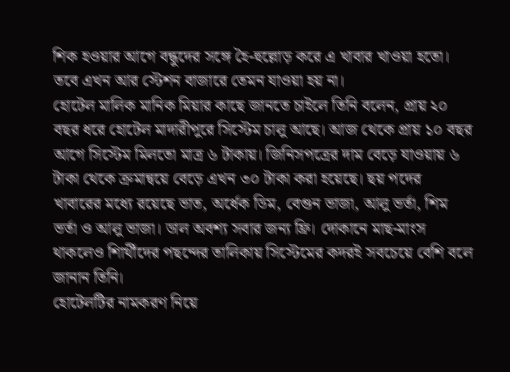শিক হওয়ার আগে বন্ধুদের সঙ্গে হৈ-হুল্লোড় করে এ খাবার খাওয়া হতো। তবে এখন আর স্টেশন বাজারে তেমন যাওয়া হয় না।
হোটেল মালিক মানিক মিয়ার কাছে জানতে চাইলে তিনি বলেন, প্রায় ২০ বছর ধরে হোটেল মাদারীপুরে সিস্টেম চালু আছে। আজ থেকে প্রায় ১০ বছর আগে সিস্টেম মিলতো মাত্র ৬ টাকায়। জিনিসপত্রের দাম বেড়ে যাওয়ায় ৬ টাকা থেকে ক্রমান্বয়ে বেড়ে এখন ৩০ টাকা করা হয়েছে। ছয় পদের খাবারের মধ্যে রয়েছে ভাত, অর্ধেক ডিম, বেগুন ভাজা, আলু ভর্তা, শিম ভর্তা ও আলু ভাজা। ডাল অবশ্য সবার জন্য ফ্রি। দোকানে মাছ-মাংস থাকলেও শিার্থীদের পছন্দের তালিকায় সিস্টেমের কদরই সবচেয়ে বেশি বলে জানান তিনি।
হোটেলটির নামকরণ নিয়ে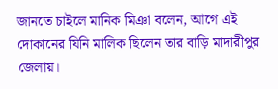জানতে চাইলে মানিক মিঞা বলেন, আগে এই দোকানের যিনি মালিক ছিলেন তার বাড়ি মাদারীপুর জেলায়।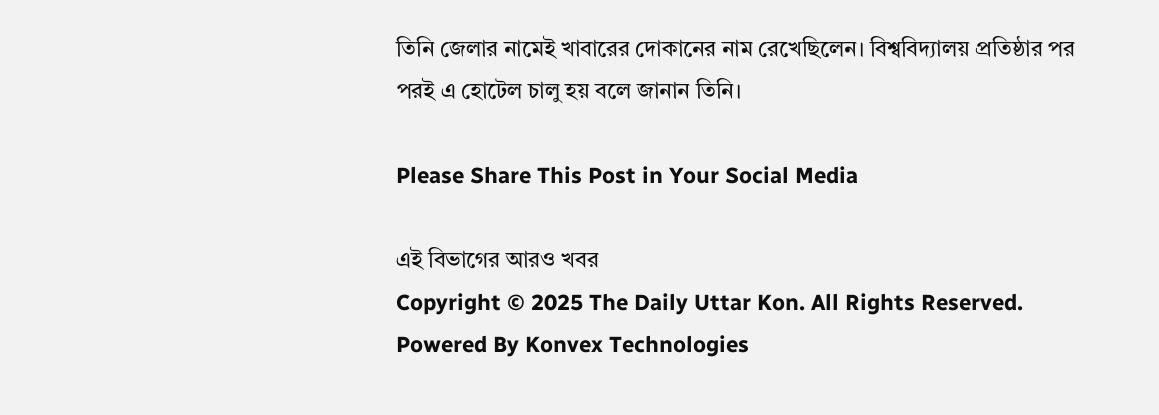তিনি জেলার নামেই খাবারের দোকানের নাম রেখেছিলেন। বিশ্ববিদ্যালয় প্রতিষ্ঠার পর পরই এ হোটেল চালু হয় বলে জানান তিনি।

Please Share This Post in Your Social Media

এই বিভাগের আরও খবর
Copyright © 2025 The Daily Uttar Kon. All Rights Reserved.
Powered By Konvex Technologies